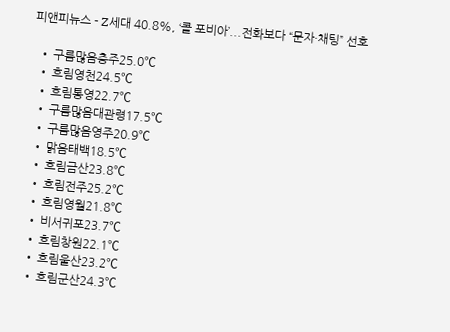피앤피뉴스 - Z세대 40.8%, ‘콜 포비아’...전화보다 “문자·채팅” 선호

  • 구름많음충주25.0℃
  • 흐림영천24.5℃
  • 흐림통영22.7℃
  • 구름많음대관령17.5℃
  • 구름많음영주20.9℃
  • 맑음태백18.5℃
  • 흐림금산23.8℃
  • 흐림전주25.2℃
  • 흐림영월21.8℃
  • 비서귀포23.7℃
  • 흐림창원22.1℃
  • 흐림울산23.2℃
  • 흐림군산24.3℃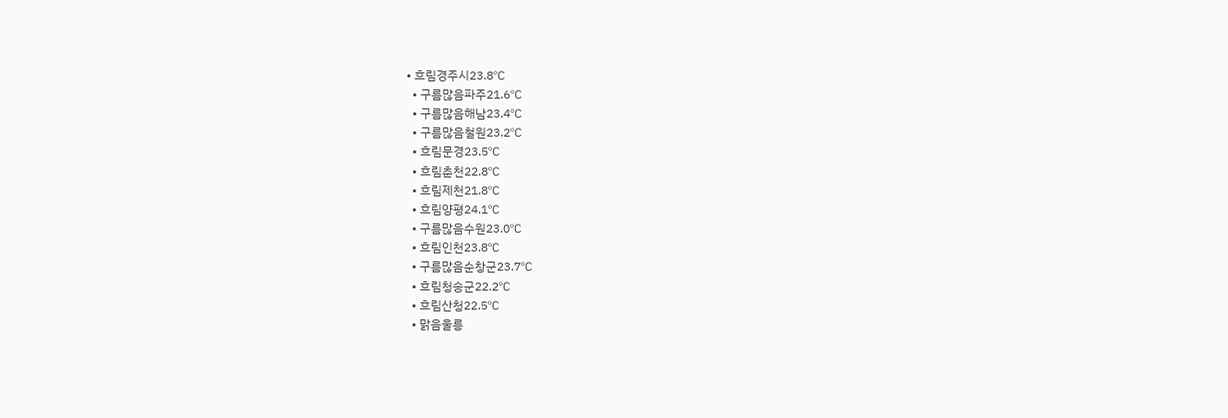• 흐림경주시23.8℃
  • 구름많음파주21.6℃
  • 구름많음해남23.4℃
  • 구름많음철원23.2℃
  • 흐림문경23.5℃
  • 흐림춘천22.8℃
  • 흐림제천21.8℃
  • 흐림양평24.1℃
  • 구름많음수원23.0℃
  • 흐림인천23.8℃
  • 구름많음순창군23.7℃
  • 흐림청송군22.2℃
  • 흐림산청22.5℃
  • 맑음울릉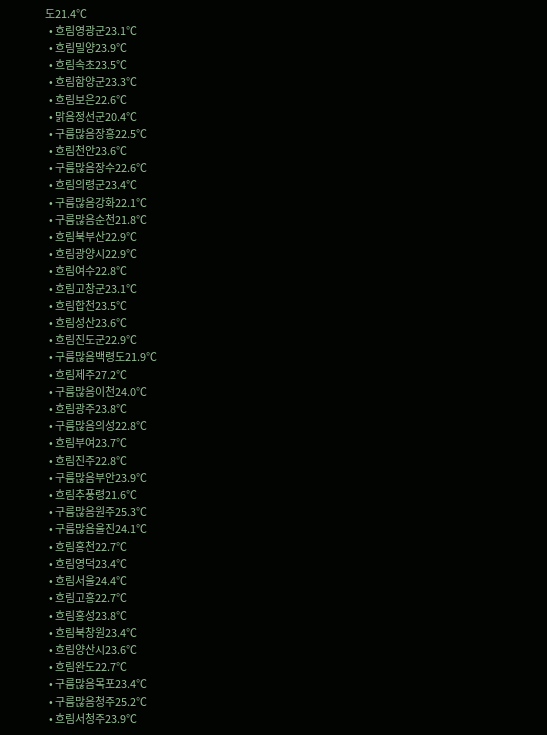도21.4℃
  • 흐림영광군23.1℃
  • 흐림밀양23.9℃
  • 흐림속초23.5℃
  • 흐림함양군23.3℃
  • 흐림보은22.6℃
  • 맑음정선군20.4℃
  • 구름많음장흥22.5℃
  • 흐림천안23.6℃
  • 구름많음장수22.6℃
  • 흐림의령군23.4℃
  • 구름많음강화22.1℃
  • 구름많음순천21.8℃
  • 흐림북부산22.9℃
  • 흐림광양시22.9℃
  • 흐림여수22.8℃
  • 흐림고창군23.1℃
  • 흐림합천23.5℃
  • 흐림성산23.6℃
  • 흐림진도군22.9℃
  • 구름많음백령도21.9℃
  • 흐림제주27.2℃
  • 구름많음이천24.0℃
  • 흐림광주23.8℃
  • 구름많음의성22.8℃
  • 흐림부여23.7℃
  • 흐림진주22.8℃
  • 구름많음부안23.9℃
  • 흐림추풍령21.6℃
  • 구름많음원주25.3℃
  • 구름많음울진24.1℃
  • 흐림홍천22.7℃
  • 흐림영덕23.4℃
  • 흐림서울24.4℃
  • 흐림고흥22.7℃
  • 흐림홍성23.8℃
  • 흐림북창원23.4℃
  • 흐림양산시23.6℃
  • 흐림완도22.7℃
  • 구름많음목포23.4℃
  • 구름많음청주25.2℃
  • 흐림서청주23.9℃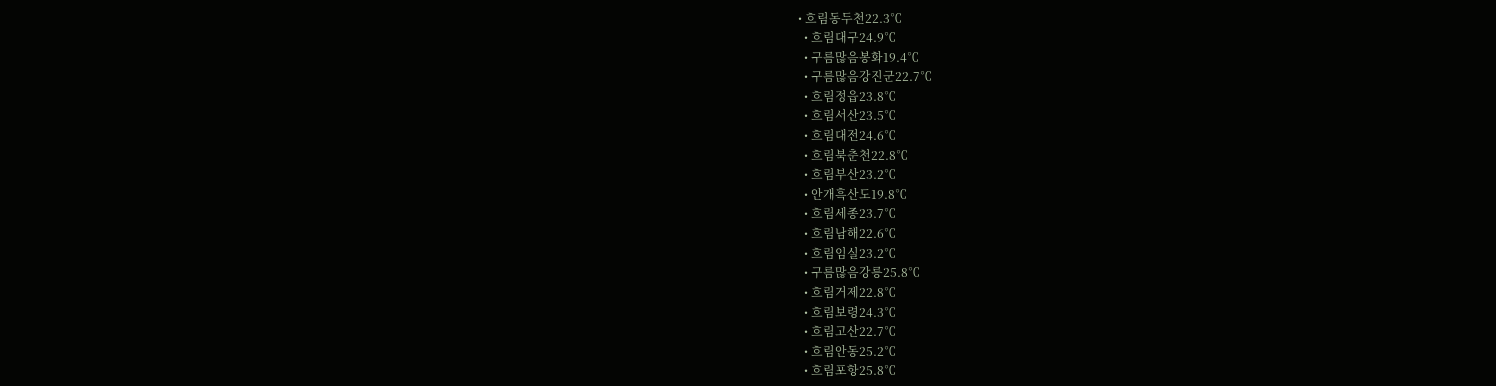• 흐림동두천22.3℃
  • 흐림대구24.9℃
  • 구름많음봉화19.4℃
  • 구름많음강진군22.7℃
  • 흐림정읍23.8℃
  • 흐림서산23.5℃
  • 흐림대전24.6℃
  • 흐림북춘천22.8℃
  • 흐림부산23.2℃
  • 안개흑산도19.8℃
  • 흐림세종23.7℃
  • 흐림남해22.6℃
  • 흐림임실23.2℃
  • 구름많음강릉25.8℃
  • 흐림거제22.8℃
  • 흐림보령24.3℃
  • 흐림고산22.7℃
  • 흐림안동25.2℃
  • 흐림포항25.8℃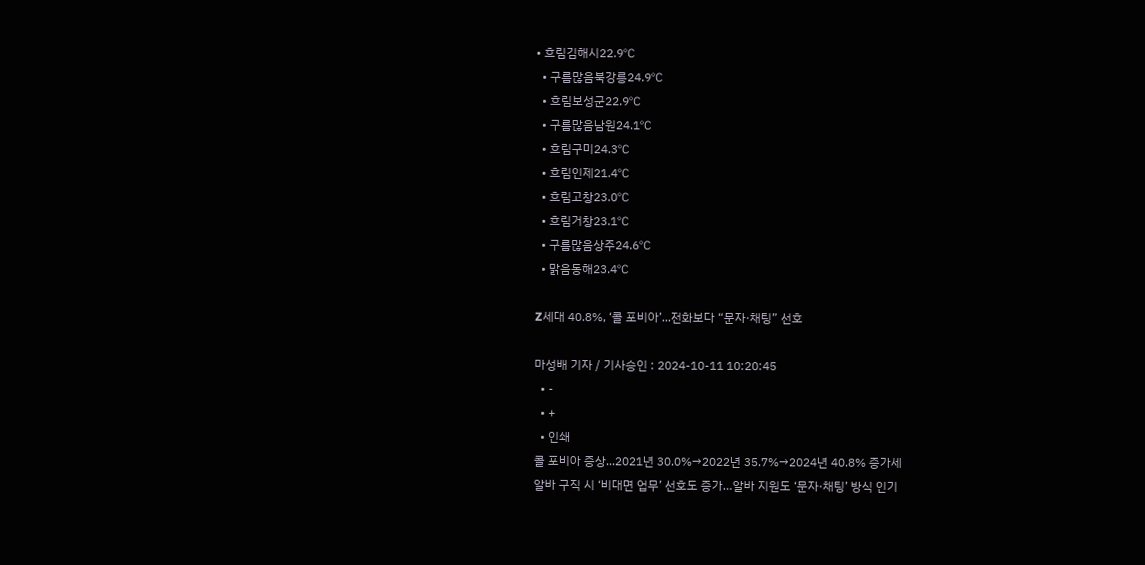• 흐림김해시22.9℃
  • 구름많음북강릉24.9℃
  • 흐림보성군22.9℃
  • 구름많음남원24.1℃
  • 흐림구미24.3℃
  • 흐림인제21.4℃
  • 흐림고창23.0℃
  • 흐림거창23.1℃
  • 구름많음상주24.6℃
  • 맑음동해23.4℃

Z세대 40.8%, ‘콜 포비아’...전화보다 “문자·채팅” 선호

마성배 기자 / 기사승인 : 2024-10-11 10:20:45
  • -
  • +
  • 인쇄
콜 포비아 증상...2021년 30.0%→2022년 35.7%→2024년 40.8% 증가세
알바 구직 시 ‘비대면 업무’ 선호도 증가…알바 지원도 ‘문자·채팅’ 방식 인기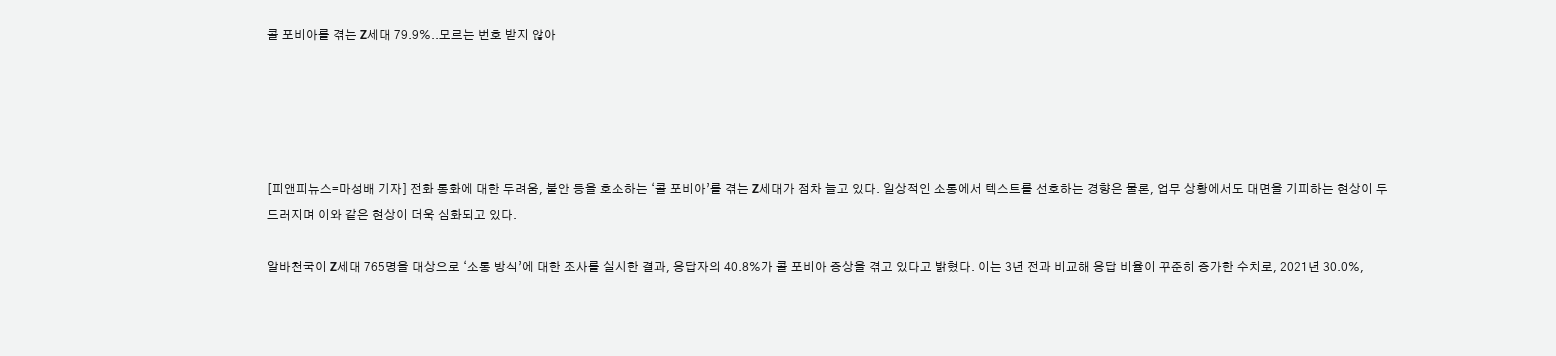콜 포비아를 겪는 Z세대 79.9%..모르는 번호 받지 않아





[피앤피뉴스=마성배 기자] 전화 통화에 대한 두려움, 불안 등을 호소하는 ‘콜 포비아’를 겪는 Z세대가 점차 늘고 있다. 일상적인 소통에서 텍스트를 선호하는 경향은 물론, 업무 상황에서도 대면을 기피하는 현상이 두드러지며 이와 같은 현상이 더욱 심화되고 있다.

알바천국이 Z세대 765명을 대상으로 ‘소통 방식’에 대한 조사를 실시한 결과, 응답자의 40.8%가 콜 포비아 증상을 겪고 있다고 밝혔다. 이는 3년 전과 비교해 응답 비율이 꾸준히 증가한 수치로, 2021년 30.0%,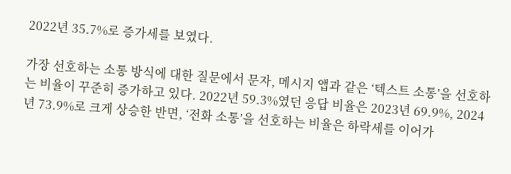2022년 35.7%로 증가세를 보였다.

가장 선호하는 소통 방식에 대한 질문에서 문자, 메시지 앱과 같은 ‘텍스트 소통’을 선호하는 비율이 꾸준히 증가하고 있다. 2022년 59.3%였던 응답 비율은 2023년 69.9%, 2024년 73.9%로 크게 상승한 반면, ‘전화 소통’을 선호하는 비율은 하락세를 이어가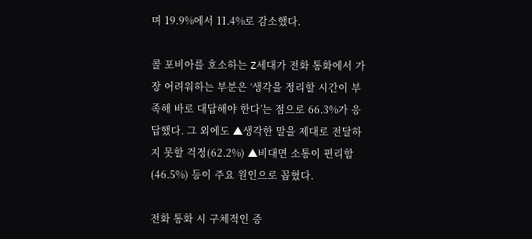며 19.9%에서 11.4%로 감소했다.

콜 포비아를 호소하는 Z세대가 전화 통화에서 가장 어려워하는 부분은 ‘생각을 정리할 시간이 부족해 바로 대답해야 한다’는 점으로 66.3%가 응답했다. 그 외에도 ▲생각한 말을 제대로 전달하지 못할 걱정(62.2%) ▲비대면 소통이 편리함(46.5%) 등이 주요 원인으로 꼽혔다.

전화 통화 시 구체적인 증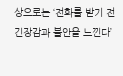상으로는 ‘전화를 받기 전 긴장감과 불안을 느낀다’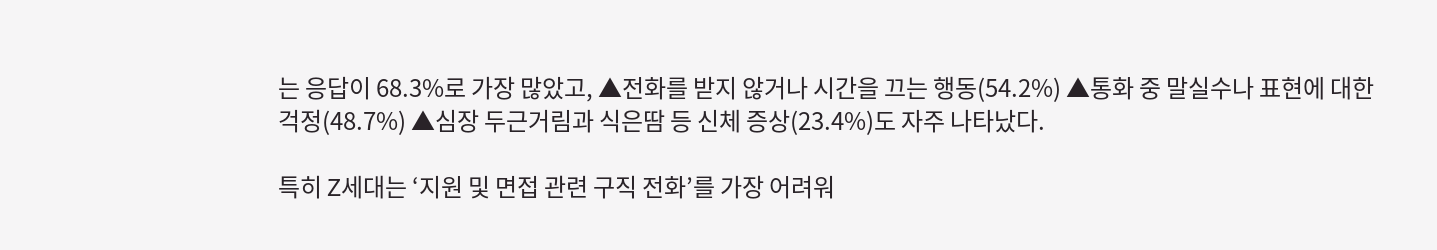는 응답이 68.3%로 가장 많았고, ▲전화를 받지 않거나 시간을 끄는 행동(54.2%) ▲통화 중 말실수나 표현에 대한 걱정(48.7%) ▲심장 두근거림과 식은땀 등 신체 증상(23.4%)도 자주 나타났다.

특히 Z세대는 ‘지원 및 면접 관련 구직 전화’를 가장 어려워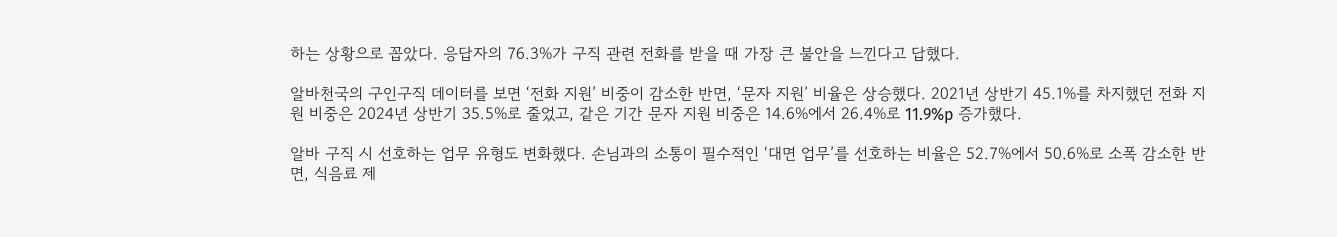하는 상황으로 꼽았다. 응답자의 76.3%가 구직 관련 전화를 받을 때 가장 큰 불안을 느낀다고 답했다.

알바천국의 구인구직 데이터를 보면 ‘전화 지원’ 비중이 감소한 반면, ‘문자 지원’ 비율은 상승했다. 2021년 상반기 45.1%를 차지했던 전화 지원 비중은 2024년 상반기 35.5%로 줄었고, 같은 기간 문자 지원 비중은 14.6%에서 26.4%로 11.9%p 증가했다.

알바 구직 시 선호하는 업무 유형도 변화했다. 손님과의 소통이 필수적인 ‘대면 업무’를 선호하는 비율은 52.7%에서 50.6%로 소폭 감소한 반면, 식음료 제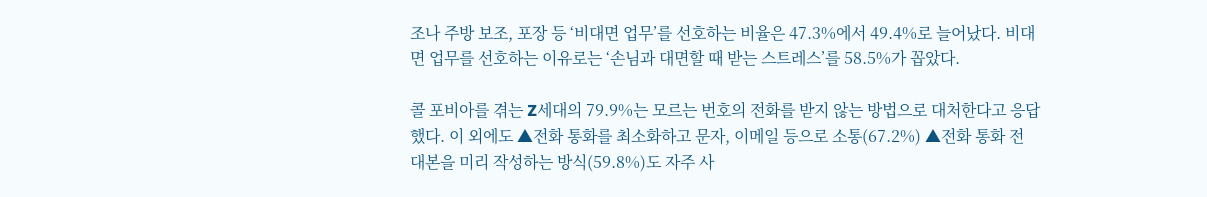조나 주방 보조, 포장 등 ‘비대면 업무’를 선호하는 비율은 47.3%에서 49.4%로 늘어났다. 비대면 업무를 선호하는 이유로는 ‘손님과 대면할 때 받는 스트레스’를 58.5%가 꼽았다.

콜 포비아를 겪는 Z세대의 79.9%는 모르는 번호의 전화를 받지 않는 방법으로 대처한다고 응답했다. 이 외에도 ▲전화 통화를 최소화하고 문자, 이메일 등으로 소통(67.2%) ▲전화 통화 전 대본을 미리 작성하는 방식(59.8%)도 자주 사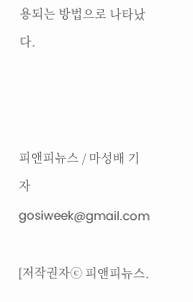용되는 방법으로 나타났다.



피앤피뉴스 / 마성배 기자 gosiweek@gmail.com

[저작권자ⓒ 피앤피뉴스.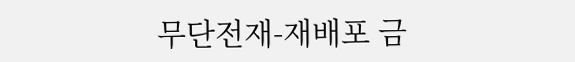무단전재-재배포 금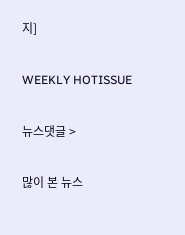지]

WEEKLY HOTISSUE

뉴스댓글 >

많이 본 뉴스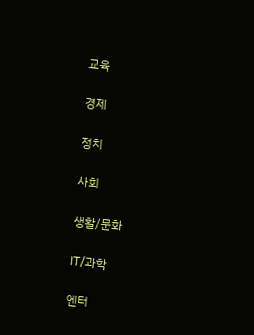교육

경제

정치

사회

생활/문화

IT/과학

엔터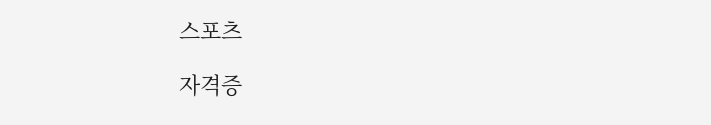스포츠

자격증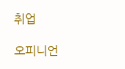취업

오피니언